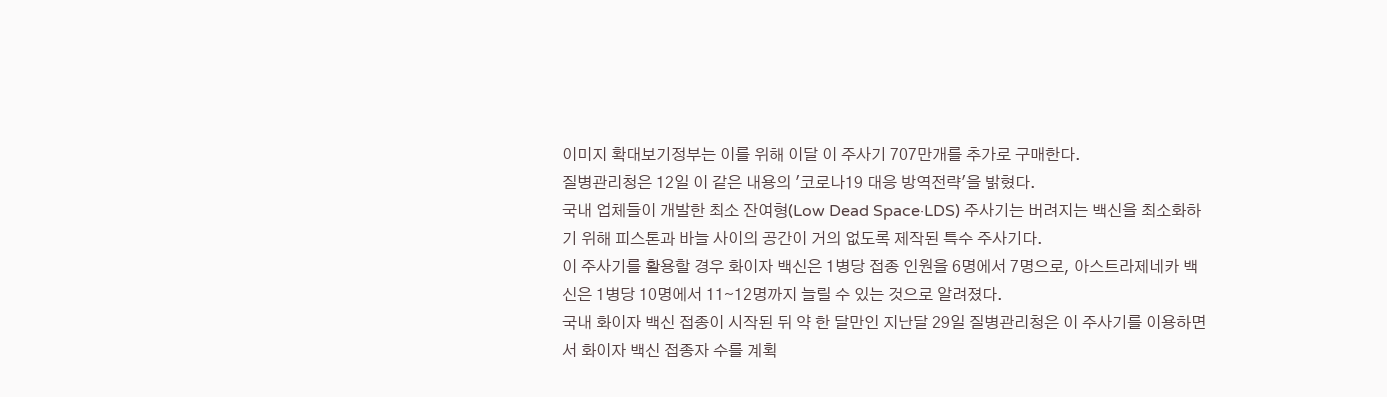이미지 확대보기정부는 이를 위해 이달 이 주사기 707만개를 추가로 구매한다.
질병관리청은 12일 이 같은 내용의 '코로나19 대응 방역전략'을 밝혔다.
국내 업체들이 개발한 최소 잔여형(Low Dead Space·LDS) 주사기는 버려지는 백신을 최소화하기 위해 피스톤과 바늘 사이의 공간이 거의 없도록 제작된 특수 주사기다.
이 주사기를 활용할 경우 화이자 백신은 1병당 접종 인원을 6명에서 7명으로, 아스트라제네카 백신은 1병당 10명에서 11∼12명까지 늘릴 수 있는 것으로 알려졌다.
국내 화이자 백신 접종이 시작된 뒤 약 한 달만인 지난달 29일 질병관리청은 이 주사기를 이용하면서 화이자 백신 접종자 수를 계획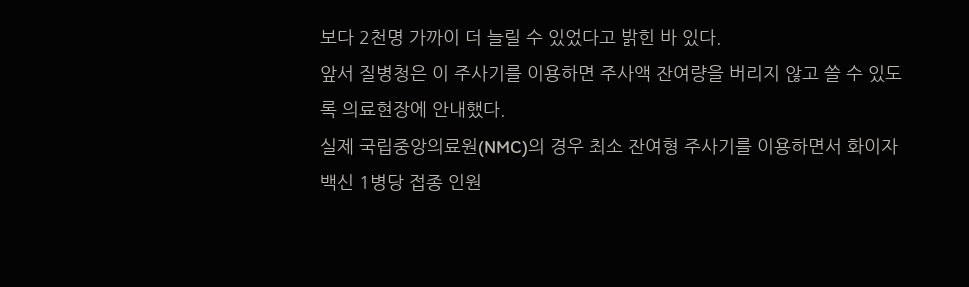보다 2천명 가까이 더 늘릴 수 있었다고 밝힌 바 있다.
앞서 질병청은 이 주사기를 이용하면 주사액 잔여량을 버리지 않고 쓸 수 있도록 의료현장에 안내했다.
실제 국립중앙의료원(NMC)의 경우 최소 잔여형 주사기를 이용하면서 화이자 백신 1병당 접종 인원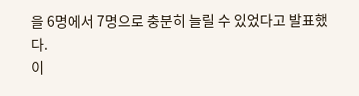을 6명에서 7명으로 충분히 늘릴 수 있었다고 발표했다.
이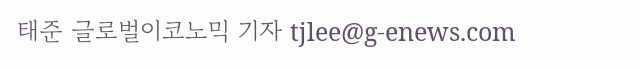태준 글로벌이코노믹 기자 tjlee@g-enews.com